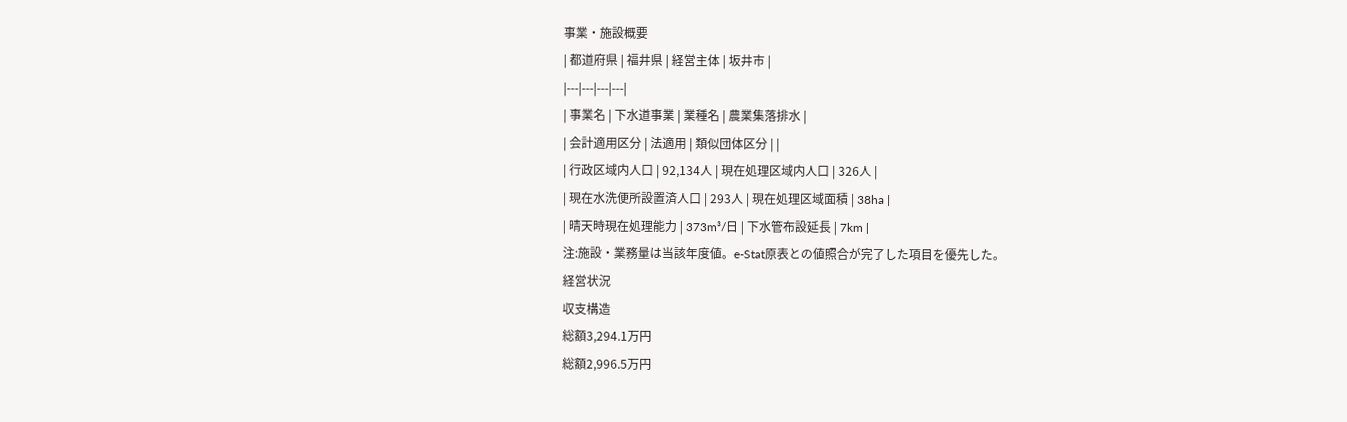事業・施設概要
| 都道府県 | 福井県 | 経営主体 | 坂井市 |
|---|---|---|---|
| 事業名 | 下水道事業 | 業種名 | 農業集落排水 |
| 会計適用区分 | 法適用 | 類似団体区分 | |
| 行政区域内人口 | 92,134人 | 現在処理区域内人口 | 326人 |
| 現在水洗便所設置済人口 | 293人 | 現在処理区域面積 | 38ha |
| 晴天時現在処理能力 | 373m³/日 | 下水管布設延長 | 7km |
注:施設・業務量は当該年度値。e-Stat原表との値照合が完了した項目を優先した。
経営状況
収支構造
総額3,294.1万円
総額2,996.5万円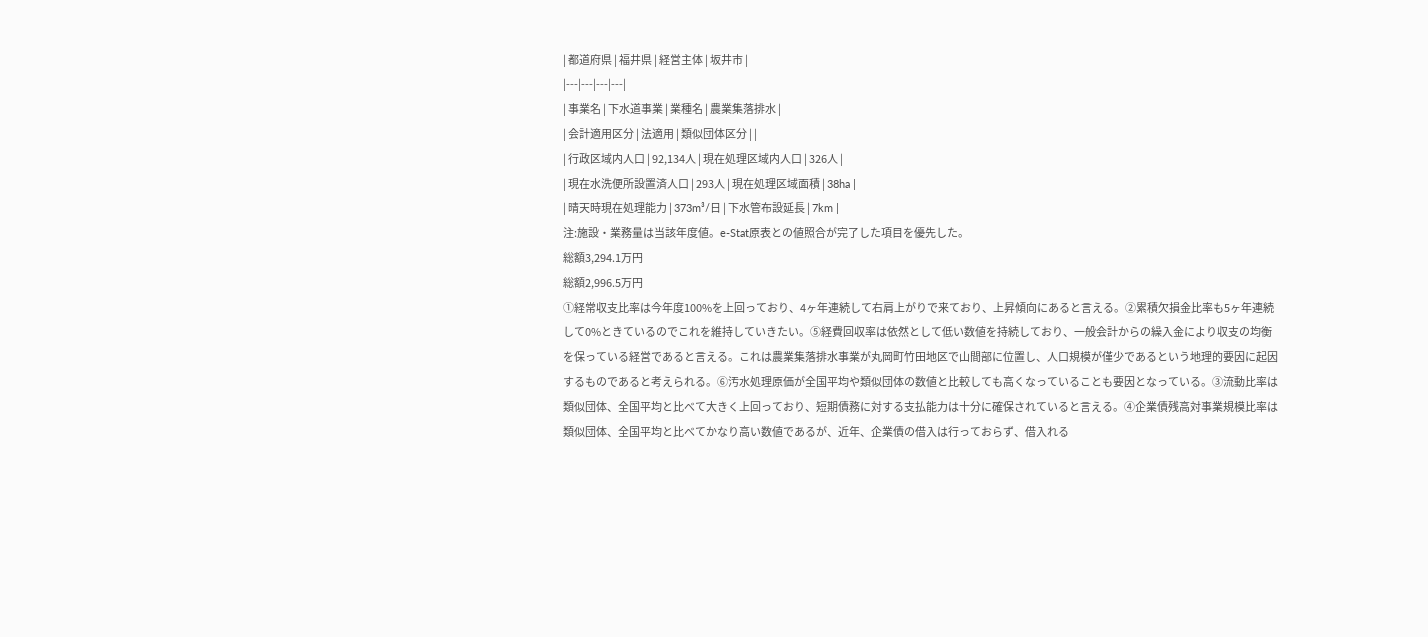| 都道府県 | 福井県 | 経営主体 | 坂井市 |
|---|---|---|---|
| 事業名 | 下水道事業 | 業種名 | 農業集落排水 |
| 会計適用区分 | 法適用 | 類似団体区分 | |
| 行政区域内人口 | 92,134人 | 現在処理区域内人口 | 326人 |
| 現在水洗便所設置済人口 | 293人 | 現在処理区域面積 | 38ha |
| 晴天時現在処理能力 | 373m³/日 | 下水管布設延長 | 7km |
注:施設・業務量は当該年度値。e-Stat原表との値照合が完了した項目を優先した。
総額3,294.1万円
総額2,996.5万円
①経常収支比率は今年度100%を上回っており、4ヶ年連続して右肩上がりで来ており、上昇傾向にあると言える。②累積欠損金比率も5ヶ年連続して0%ときているのでこれを維持していきたい。⑤経費回収率は依然として低い数値を持続しており、一般会計からの繰入金により収支の均衡を保っている経営であると言える。これは農業集落排水事業が丸岡町竹田地区で山間部に位置し、人口規模が僅少であるという地理的要因に起因するものであると考えられる。⑥汚水処理原価が全国平均や類似団体の数値と比較しても高くなっていることも要因となっている。③流動比率は類似団体、全国平均と比べて大きく上回っており、短期債務に対する支払能力は十分に確保されていると言える。④企業債残高対事業規模比率は類似団体、全国平均と比べてかなり高い数値であるが、近年、企業債の借入は行っておらず、借入れる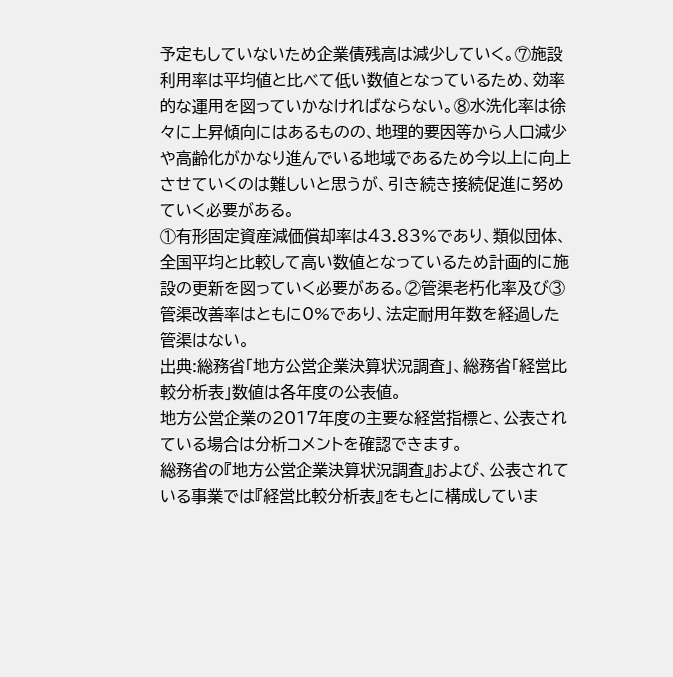予定もしていないため企業債残高は減少していく。⑦施設利用率は平均値と比べて低い数値となっているため、効率的な運用を図っていかなければならない。⑧水洗化率は徐々に上昇傾向にはあるものの、地理的要因等から人口減少や高齢化がかなり進んでいる地域であるため今以上に向上させていくのは難しいと思うが、引き続き接続促進に努めていく必要がある。
①有形固定資産減価償却率は43.83%であり、類似団体、全国平均と比較して高い数値となっているため計画的に施設の更新を図っていく必要がある。②管渠老朽化率及び③管渠改善率はともに0%であり、法定耐用年数を経過した管渠はない。
出典:総務省「地方公営企業決算状況調査」、総務省「経営比較分析表」数値は各年度の公表値。
地方公営企業の2017年度の主要な経営指標と、公表されている場合は分析コメントを確認できます。
総務省の『地方公営企業決算状況調査』および、公表されている事業では『経営比較分析表』をもとに構成していま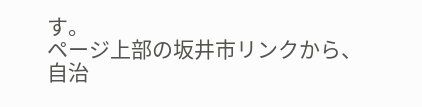す。
ページ上部の坂井市リンクから、自治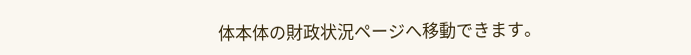体本体の財政状況ページへ移動できます。